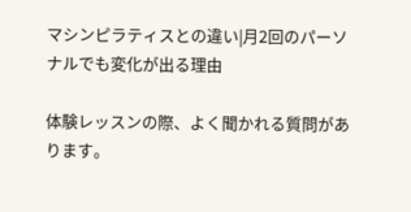マシンピラティスとの違い|月2回のパーソナルでも変化が出る理由

体験レッスンの際、よく聞かれる質問があります。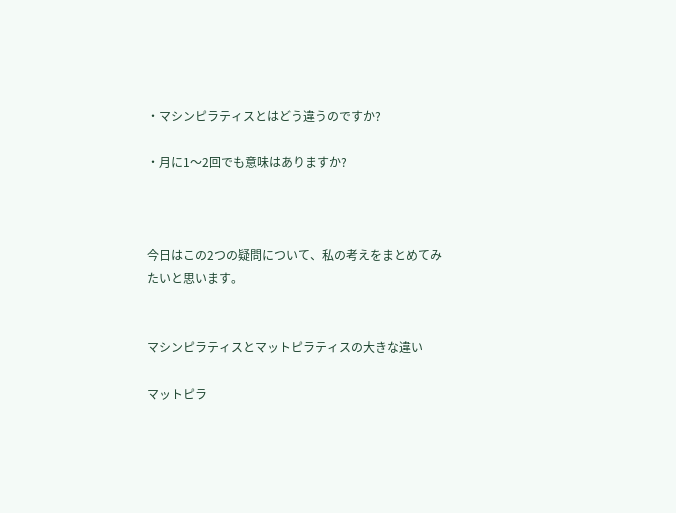・マシンピラティスとはどう違うのですか?

・月に1〜2回でも意味はありますか?



今日はこの2つの疑問について、私の考えをまとめてみたいと思います。


マシンピラティスとマットピラティスの大きな違い

マットピラ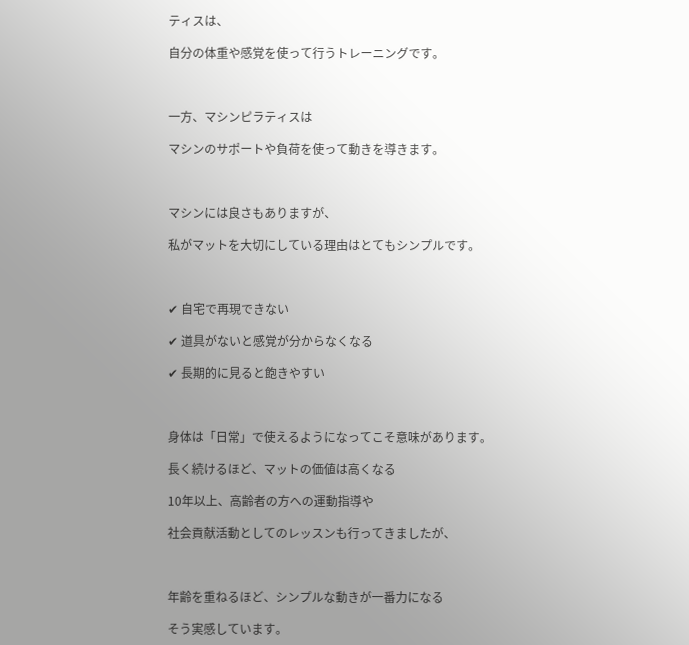ティスは、

自分の体重や感覚を使って行うトレーニングです。



一方、マシンピラティスは

マシンのサポートや負荷を使って動きを導きます。



マシンには良さもありますが、

私がマットを大切にしている理由はとてもシンプルです。



✔ 自宅で再現できない

✔ 道具がないと感覚が分からなくなる

✔ 長期的に見ると飽きやすい



身体は「日常」で使えるようになってこそ意味があります。

長く続けるほど、マットの価値は高くなる

10年以上、高齢者の方への運動指導や

社会貢献活動としてのレッスンも行ってきましたが、



年齢を重ねるほど、シンプルな動きが一番力になる

そう実感しています。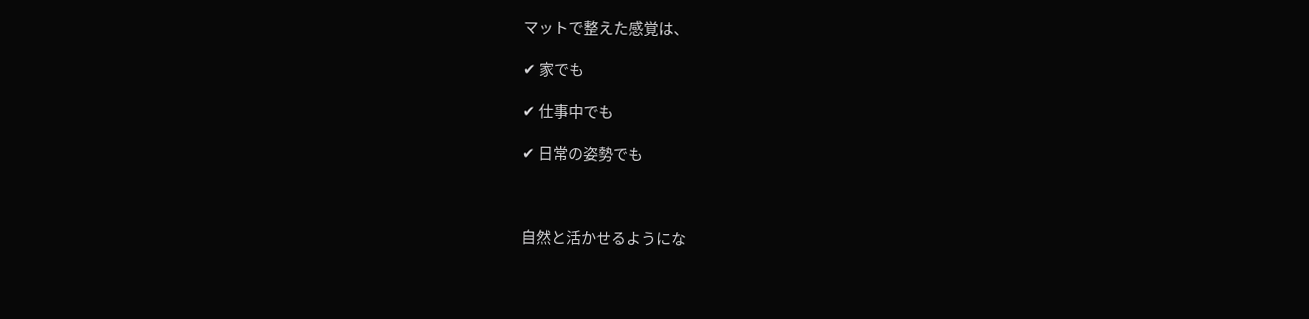マットで整えた感覚は、

✔ 家でも

✔ 仕事中でも

✔ 日常の姿勢でも



自然と活かせるようにな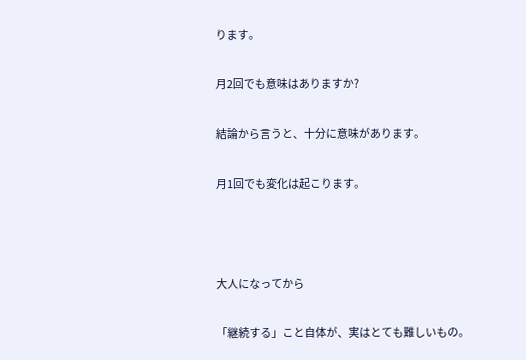ります。

月2回でも意味はありますか?

結論から言うと、十分に意味があります。

月1回でも変化は起こります。



大人になってから

「継続する」こと自体が、実はとても難しいもの。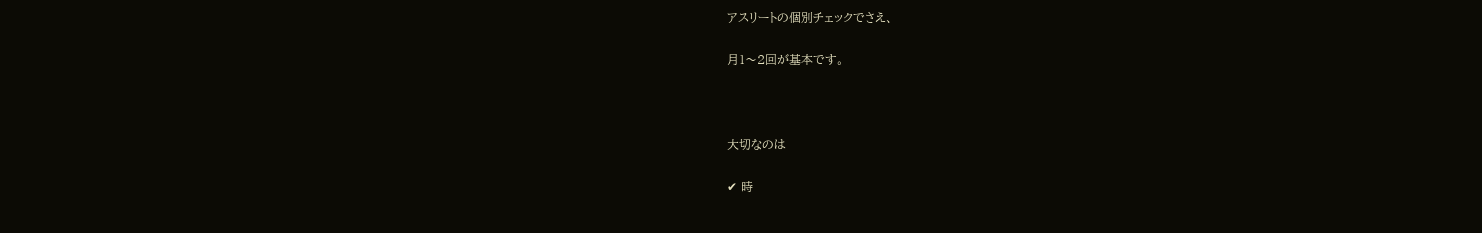アスリートの個別チェックでさえ、

月1〜2回が基本です。



大切なのは

✔ 時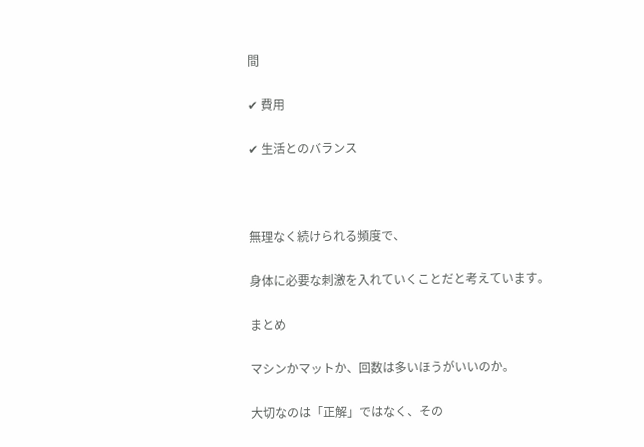間

✔ 費用

✔ 生活とのバランス



無理なく続けられる頻度で、

身体に必要な刺激を入れていくことだと考えています。

まとめ

マシンかマットか、回数は多いほうがいいのか。

大切なのは「正解」ではなく、その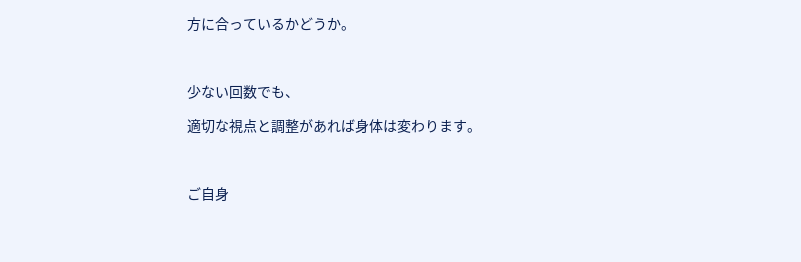方に合っているかどうか。



少ない回数でも、

適切な視点と調整があれば身体は変わります。



ご自身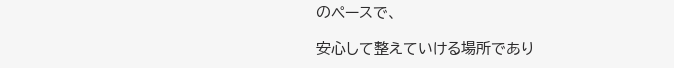のペースで、

安心して整えていける場所であり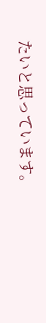たいと思っています。